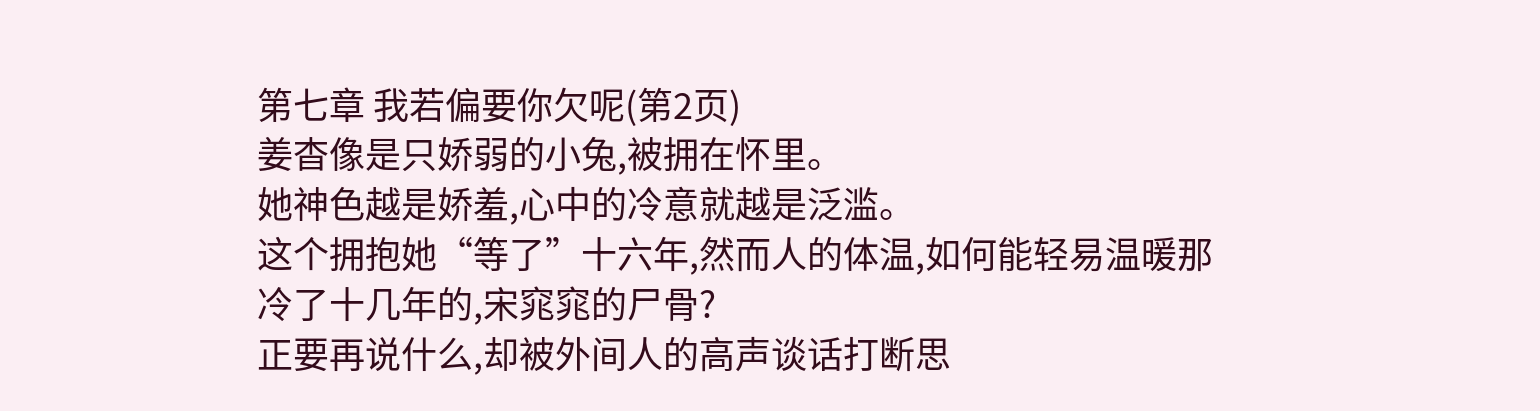第七章 我若偏要你欠呢(第2页)
姜杳像是只娇弱的小兔,被拥在怀里。
她神色越是娇羞,心中的冷意就越是泛滥。
这个拥抱她“等了”十六年,然而人的体温,如何能轻易温暖那冷了十几年的,宋窕窕的尸骨?
正要再说什么,却被外间人的高声谈话打断思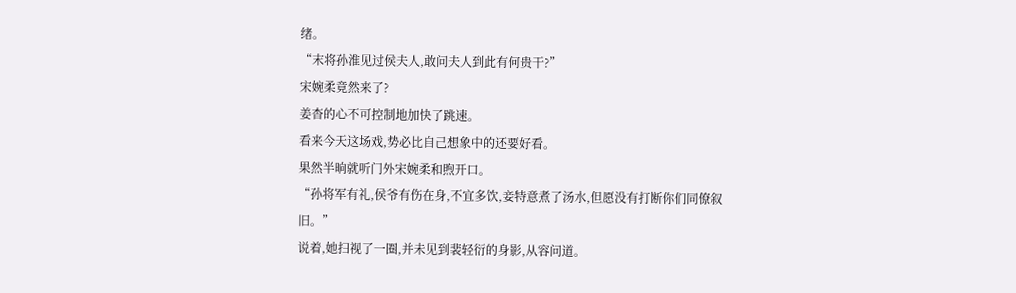绪。
“末将孙淮见过侯夫人,敢问夫人到此有何贵干?”
宋婉柔竟然来了?
姜杳的心不可控制地加快了跳速。
看来今天这场戏,势必比自己想象中的还要好看。
果然半晌就听门外宋婉柔和煦开口。
“孙将军有礼,侯爷有伤在身,不宜多饮,妾特意煮了汤水,但愿没有打断你们同僚叙旧。”
说着,她扫视了一圈,并未见到裴轻衍的身影,从容问道。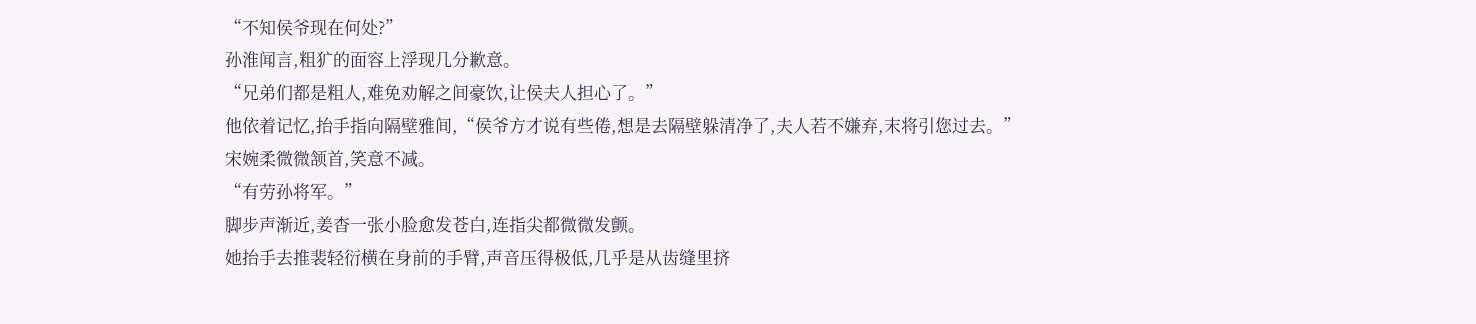“不知侯爷现在何处?”
孙淮闻言,粗犷的面容上浮现几分歉意。
“兄弟们都是粗人,难免劝解之间豪饮,让侯夫人担心了。”
他依着记忆,抬手指向隔壁雅间,“侯爷方才说有些倦,想是去隔壁躲清净了,夫人若不嫌弃,末将引您过去。”
宋婉柔微微颔首,笑意不减。
“有劳孙将军。”
脚步声渐近,姜杳一张小脸愈发苍白,连指尖都微微发颤。
她抬手去推裴轻衍横在身前的手臂,声音压得极低,几乎是从齿缝里挤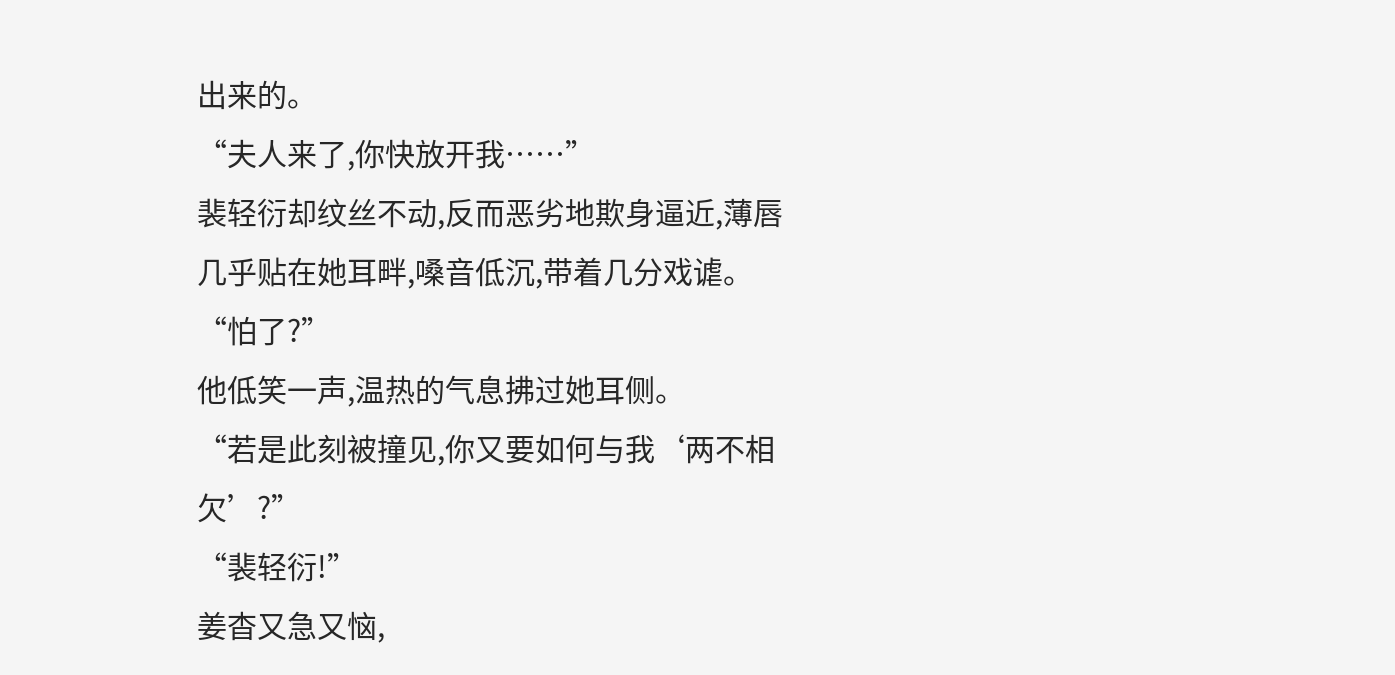出来的。
“夫人来了,你快放开我……”
裴轻衍却纹丝不动,反而恶劣地欺身逼近,薄唇几乎贴在她耳畔,嗓音低沉,带着几分戏谑。
“怕了?”
他低笑一声,温热的气息拂过她耳侧。
“若是此刻被撞见,你又要如何与我‘两不相欠’?”
“裴轻衍!”
姜杳又急又恼,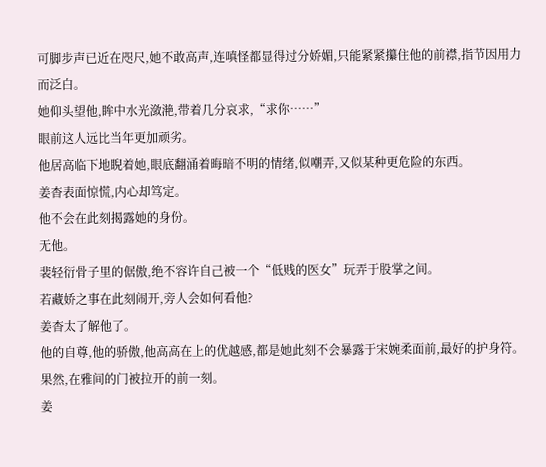可脚步声已近在咫尺,她不敢高声,连嗔怪都显得过分娇媚,只能紧紧攥住他的前襟,指节因用力而泛白。
她仰头望他,眸中水光潋滟,带着几分哀求,“求你……”
眼前这人远比当年更加顽劣。
他居高临下地睨着她,眼底翻涌着晦暗不明的情绪,似嘲弄,又似某种更危险的东西。
姜杳表面惊慌,内心却笃定。
他不会在此刻揭露她的身份。
无他。
裴轻衍骨子里的倨傲,绝不容许自己被一个“低贱的医女”玩弄于股掌之间。
若藏娇之事在此刻闹开,旁人会如何看他?
姜杳太了解他了。
他的自尊,他的骄傲,他高高在上的优越感,都是她此刻不会暴露于宋婉柔面前,最好的护身符。
果然,在雅间的门被拉开的前一刻。
姜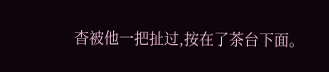杳被他一把扯过,按在了茶台下面。